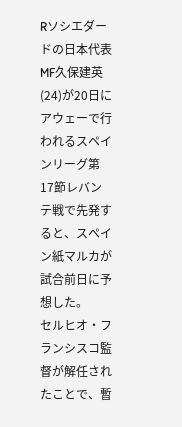Rソシエダードの日本代表MF久保建英(24)が20日にアウェーで行われるスペインリーグ第17節レバンテ戦で先発すると、スペイン紙マルカが試合前日に予想した。
セルヒオ・フランシスコ監督が解任されたことで、暫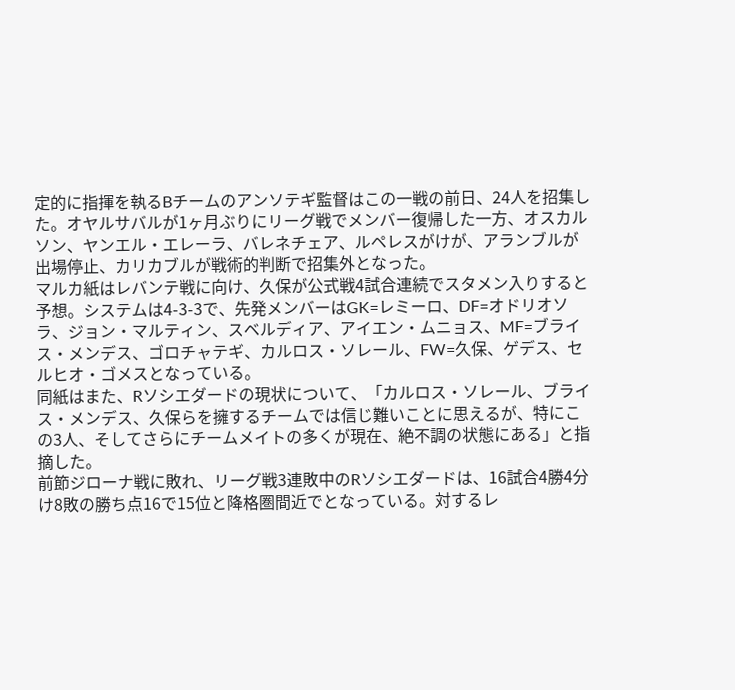定的に指揮を執るBチームのアンソテギ監督はこの一戦の前日、24人を招集した。オヤルサバルが1ヶ月ぶりにリーグ戦でメンバー復帰した一方、オスカルソン、ヤンエル・エレーラ、バレネチェア、ルペレスがけが、アランブルが出場停止、カリカブルが戦術的判断で招集外となった。
マルカ紙はレバンテ戦に向け、久保が公式戦4試合連続でスタメン入りすると予想。システムは4-3-3で、先発メンバーはGK=レミーロ、DF=オドリオソラ、ジョン・マルティン、スベルディア、アイエン・ムニョス、MF=ブライス・メンデス、ゴロチャテギ、カルロス・ソレール、FW=久保、ゲデス、セルヒオ・ゴメスとなっている。
同紙はまた、Rソシエダードの現状について、「カルロス・ソレール、ブライス・メンデス、久保らを擁するチームでは信じ難いことに思えるが、特にこの3人、そしてさらにチームメイトの多くが現在、絶不調の状態にある」と指摘した。
前節ジローナ戦に敗れ、リーグ戦3連敗中のRソシエダードは、16試合4勝4分け8敗の勝ち点16で15位と降格圏間近でとなっている。対するレ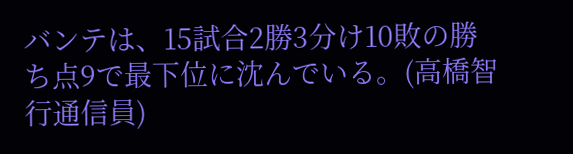バンテは、15試合2勝3分け10敗の勝ち点9で最下位に沈んでいる。(高橋智行通信員)